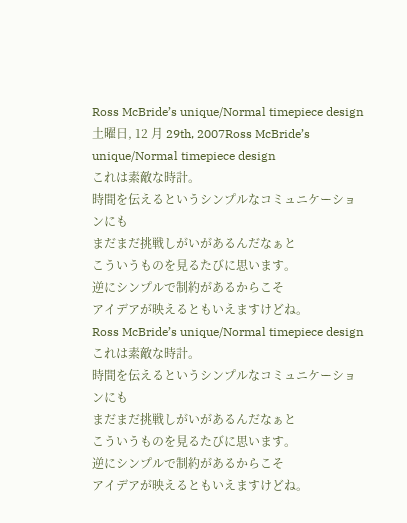Ross McBride’s unique/Normal timepiece design
土曜日, 12 月 29th, 2007Ross McBride’s unique/Normal timepiece design
これは素敵な時計。
時間を伝えるというシンプルなコミュニケーションにも
まだまだ挑戦しがいがあるんだなぁと
こういうものを見るたびに思います。
逆にシンプルで制約があるからこそ
アイデアが映えるともいえますけどね。
Ross McBride’s unique/Normal timepiece design
これは素敵な時計。
時間を伝えるというシンプルなコミュニケーションにも
まだまだ挑戦しがいがあるんだなぁと
こういうものを見るたびに思います。
逆にシンプルで制約があるからこそ
アイデアが映えるともいえますけどね。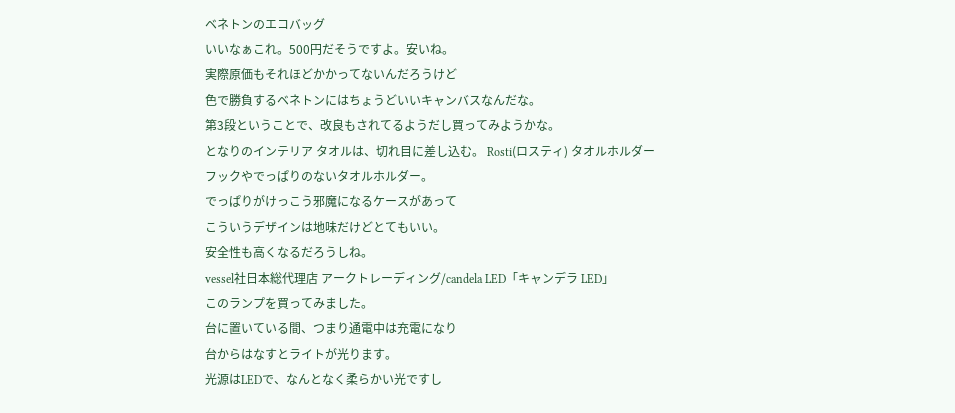ベネトンのエコバッグ
いいなぁこれ。500円だそうですよ。安いね。
実際原価もそれほどかかってないんだろうけど
色で勝負するベネトンにはちょうどいいキャンバスなんだな。
第3段ということで、改良もされてるようだし買ってみようかな。
となりのインテリア タオルは、切れ目に差し込む。 Rosti(ロスティ) タオルホルダー
フックやでっぱりのないタオルホルダー。
でっぱりがけっこう邪魔になるケースがあって
こういうデザインは地味だけどとてもいい。
安全性も高くなるだろうしね。
vessel社日本総代理店 アークトレーディング/candela LED「キャンデラ LED」
このランプを買ってみました。
台に置いている間、つまり通電中は充電になり
台からはなすとライトが光ります。
光源はLEDで、なんとなく柔らかい光ですし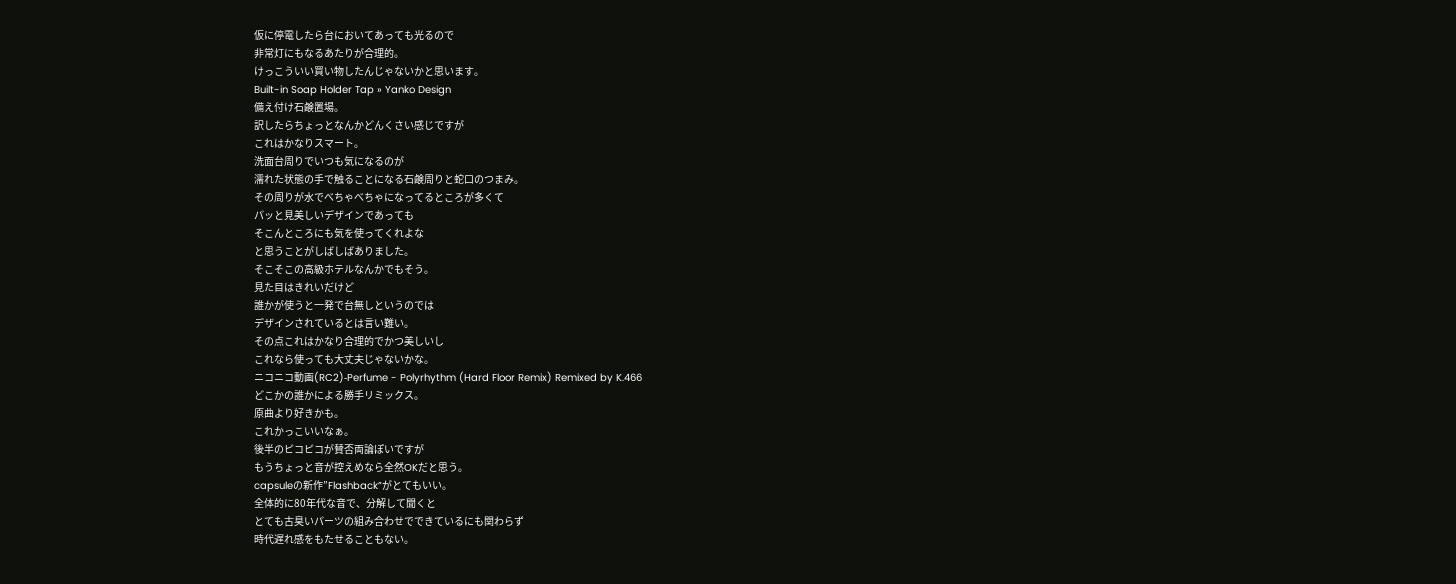仮に停電したら台においてあっても光るので
非常灯にもなるあたりが合理的。
けっこういい買い物したんじゃないかと思います。
Built-in Soap Holder Tap » Yanko Design
備え付け石鹸置場。
訳したらちょっとなんかどんくさい感じですが
これはかなりスマート。
洗面台周りでいつも気になるのが
濡れた状態の手で触ることになる石鹸周りと蛇口のつまみ。
その周りが水でべちゃべちゃになってるところが多くて
パッと見美しいデザインであっても
そこんところにも気を使ってくれよな
と思うことがしばしばありました。
そこそこの高級ホテルなんかでもそう。
見た目はきれいだけど
誰かが使うと一発で台無しというのでは
デザインされているとは言い難い。
その点これはかなり合理的でかつ美しいし
これなら使っても大丈夫じゃないかな。
ニコニコ動画(RC2)‐Perfume - Polyrhythm (Hard Floor Remix) Remixed by K.466
どこかの誰かによる勝手リミックス。
原曲より好きかも。
これかっこいいなぁ。
後半のピコピコが賛否両論ぽいですが
もうちょっと音が控えめなら全然OKだと思う。
capsuleの新作”Flashback”がとてもいい。
全体的に80年代な音で、分解して聞くと
とても古臭いパーツの組み合わせでできているにも関わらず
時代遅れ感をもたせることもない。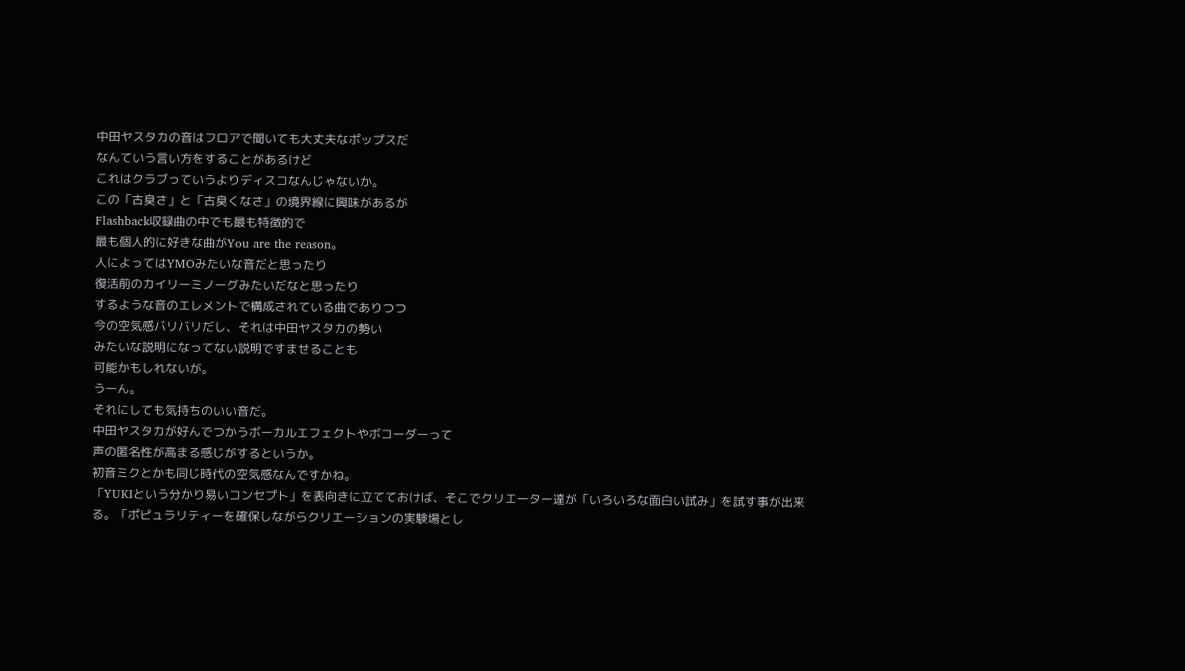中田ヤスタカの音はフロアで聞いても大丈夫なポップスだ
なんていう言い方をすることがあるけど
これはクラブっていうよりディスコなんじゃないか。
この「古臭さ」と「古臭くなさ」の境界線に興味があるが
Flashback収録曲の中でも最も特徴的で
最も個人的に好きな曲がYou are the reason。
人によってはYMOみたいな音だと思ったり
復活前のカイリーミノーグみたいだなと思ったり
するような音のエレメントで構成されている曲でありつつ
今の空気感バリバリだし、それは中田ヤスタカの勢い
みたいな説明になってない説明ですませることも
可能かもしれないが。
うーん。
それにしても気持ちのいい音だ。
中田ヤスタカが好んでつかうボーカルエフェクトやボコーダーって
声の匿名性が高まる感じがするというか。
初音ミクとかも同じ時代の空気感なんですかね。
「YUKIという分かり易いコンセプト」を表向きに立てておけば、そこでクリエーター達が「いろいろな面白い試み」を試す事が出来る。「ポピュラリティーを確保しながらクリエーションの実験場とし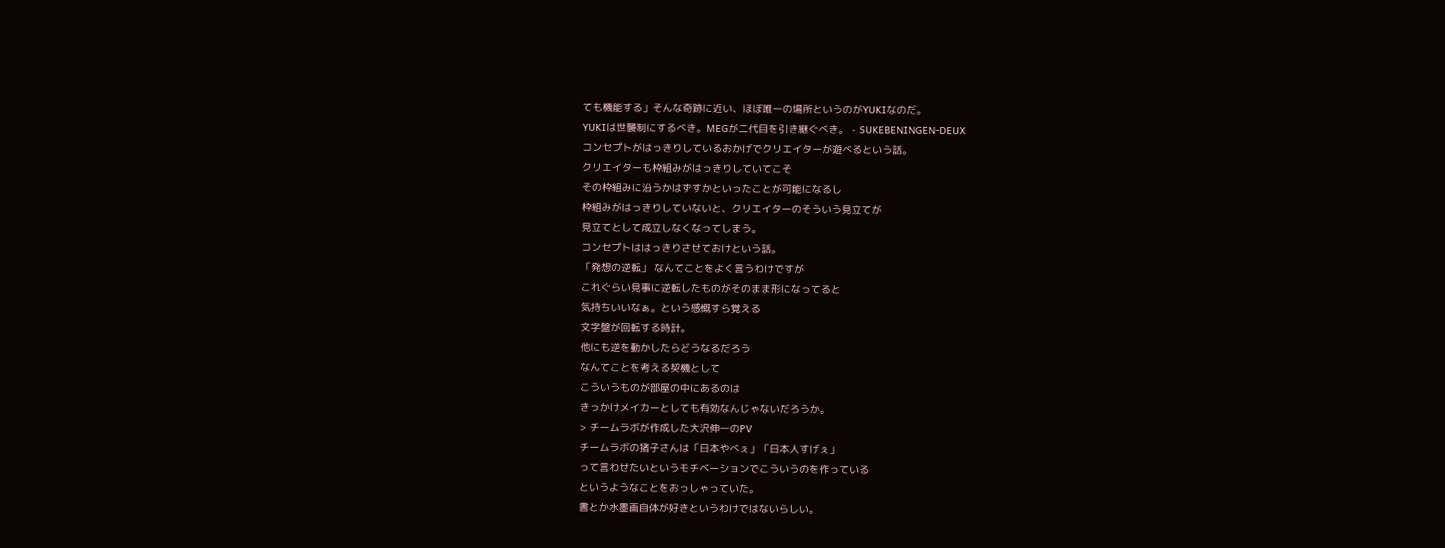ても機能する」そんな奇跡に近い、ほぼ唯一の場所というのがYUKIなのだ。
YUKIは世襲制にするべき。MEGが二代目を引き継ぐべき。 - SUKEBENINGEN-DEUX
コンセプトがはっきりしているおかげでクリエイターが遊べるという話。
クリエイターも枠組みがはっきりしていてこそ
その枠組みに沿うかはずすかといったことが可能になるし
枠組みがはっきりしていないと、クリエイターのそういう見立てが
見立てとして成立しなくなってしまう。
コンセプトははっきりさせておけという話。
「発想の逆転」 なんてことをよく言うわけですが
これぐらい見事に逆転したものがそのまま形になってると
気持ちいいなぁ。という感慨すら覚える
文字盤が回転する時計。
他にも逆を動かしたらどうなるだろう
なんてことを考える契機として
こういうものが部屋の中にあるのは
きっかけメイカーとしても有効なんじゃないだろうか。
> チームラボが作成した大沢伸一のPV
チームラボの猪子さんは「日本やべぇ」「日本人すげぇ」
って言わせたいというモチベーションでこういうのを作っている
というようなことをおっしゃっていた。
書とか水墨画自体が好きというわけではないらしい。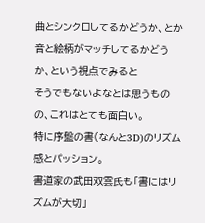曲とシンクロしてるかどうか、とか
音と絵柄がマッチしてるかどうか、という視点でみると
そうでもないよなとは思うものの、これはとても面白い。
特に序盤の書(なんと3D)のリズム感とパッション。
書道家の武田双雲氏も「書にはリズムが大切」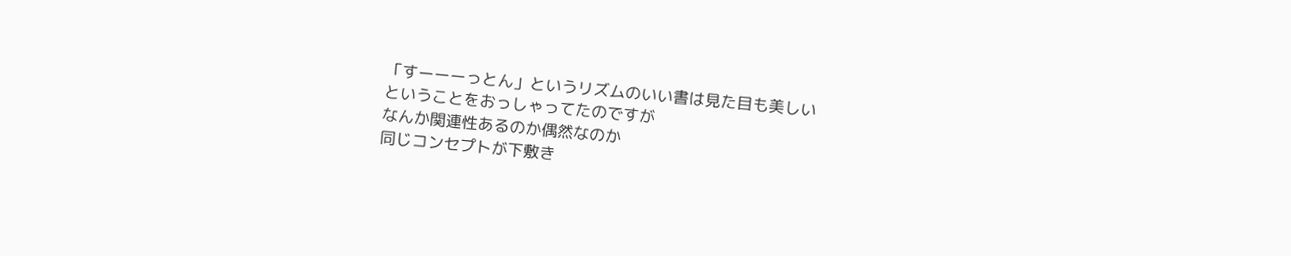「すーーーっとん」というリズムのいい書は見た目も美しい
ということをおっしゃってたのですが
なんか関連性あるのか偶然なのか
同じコンセプトが下敷き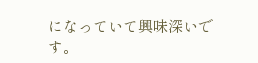になっていて興味深いです。